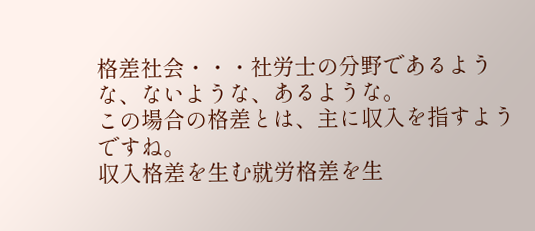格差社会・・・社労士の分野であるような、ないような、あるような。
この場合の格差とは、主に収入を指すようですね。
収入格差を生む就労格差を生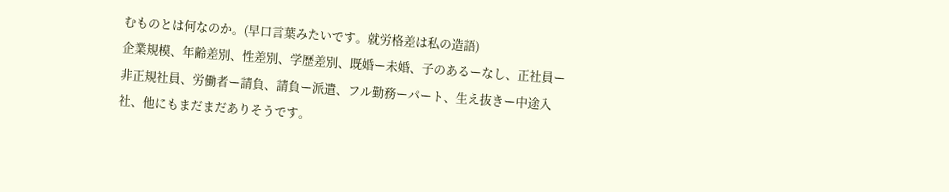むものとは何なのか。(早口言葉みたいです。就労格差は私の造語)
企業規模、年齢差別、性差別、学歴差別、既婚ー未婚、子のあるーなし、正社員ー非正規社員、労働者ー請負、請負ー派遣、フル勤務ーパート、生え抜きー中途入社、他にもまだまだありそうです。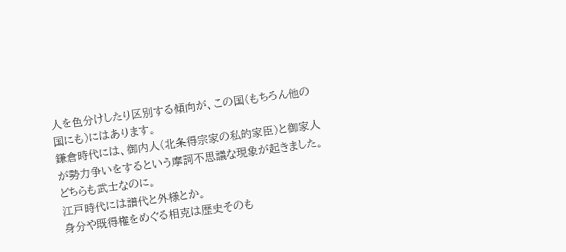人を色分けしたり区別する傾向が、この国(もちろん他の国にも)にはあります。
鎌倉時代には、御内人(北条得宗家の私的家臣)と御家人が勢力争いをするという摩訶不思議な現象が起きました。どちらも武士なのに。
江戸時代には譜代と外様とか。
身分や既得権をめぐる相克は歴史そのも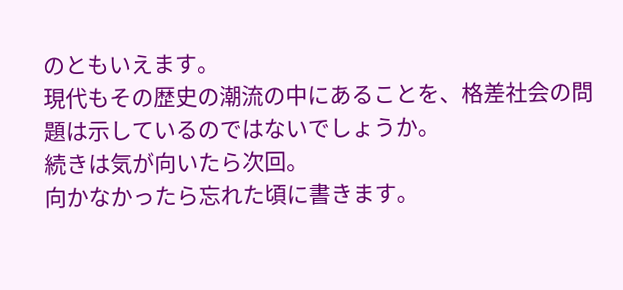のともいえます。
現代もその歴史の潮流の中にあることを、格差社会の問題は示しているのではないでしょうか。
続きは気が向いたら次回。
向かなかったら忘れた頃に書きます。